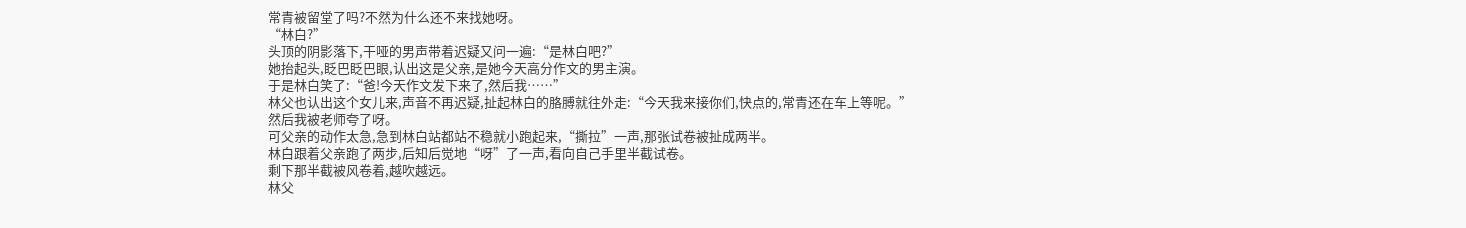常青被留堂了吗?不然为什么还不来找她呀。
“林白?”
头顶的阴影落下,干哑的男声带着迟疑又问一遍:“是林白吧?”
她抬起头,眨巴眨巴眼,认出这是父亲,是她今天高分作文的男主演。
于是林白笑了:“爸!今天作文发下来了,然后我……”
林父也认出这个女儿来,声音不再迟疑,扯起林白的胳膊就往外走:“今天我来接你们,快点的,常青还在车上等呢。”
然后我被老师夸了呀。
可父亲的动作太急,急到林白站都站不稳就小跑起来,“撕拉”一声,那张试卷被扯成两半。
林白跟着父亲跑了两步,后知后觉地“呀”了一声,看向自己手里半截试卷。
剩下那半截被风卷着,越吹越远。
林父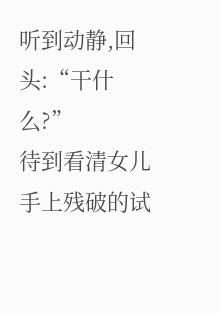听到动静,回头:“干什么?”
待到看清女儿手上残破的试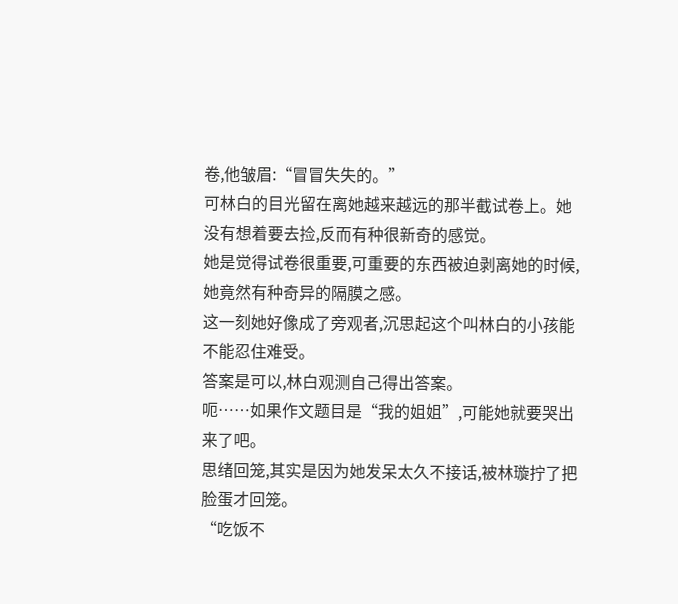卷,他皱眉:“冒冒失失的。”
可林白的目光留在离她越来越远的那半截试卷上。她没有想着要去捡,反而有种很新奇的感觉。
她是觉得试卷很重要,可重要的东西被迫剥离她的时候,她竟然有种奇异的隔膜之感。
这一刻她好像成了旁观者,沉思起这个叫林白的小孩能不能忍住难受。
答案是可以,林白观测自己得出答案。
呃……如果作文题目是“我的姐姐”,可能她就要哭出来了吧。
思绪回笼,其实是因为她发呆太久不接话,被林璇拧了把脸蛋才回笼。
“吃饭不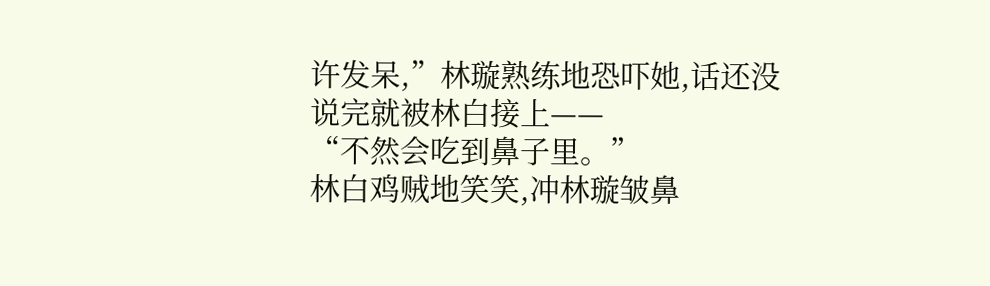许发呆,”林璇熟练地恐吓她,话还没说完就被林白接上——
“不然会吃到鼻子里。”
林白鸡贼地笑笑,冲林璇皱鼻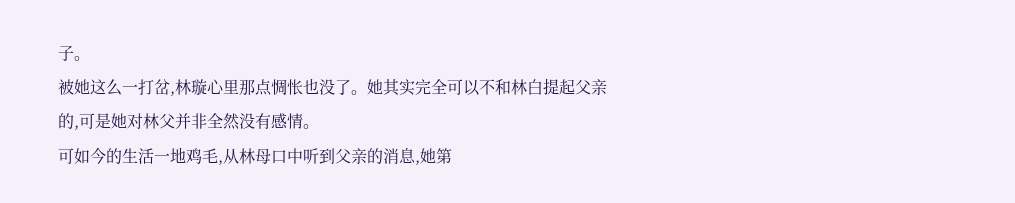子。
被她这么一打岔,林璇心里那点惆怅也没了。她其实完全可以不和林白提起父亲的,可是她对林父并非全然没有感情。
可如今的生活一地鸡毛,从林母口中听到父亲的消息,她第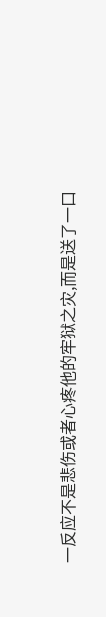一反应不是悲伤或者心疼他的牢狱之灾,而是送了一口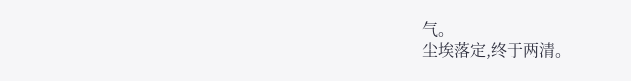气。
尘埃落定,终于两清。